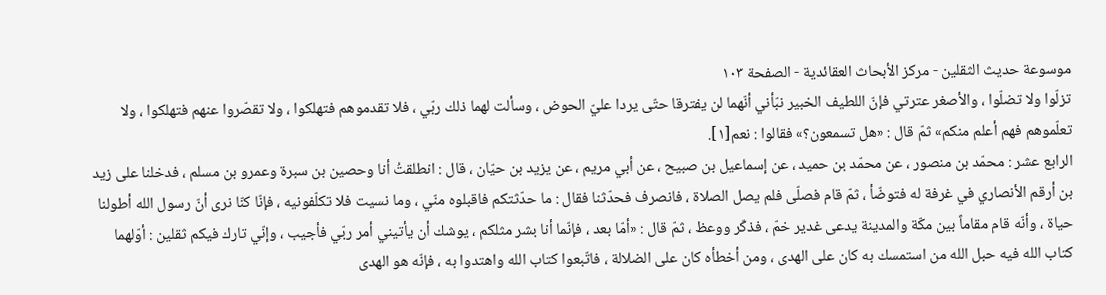موسوعة حديث الثقلين - مركز الأبحاث العقائدية - الصفحة ١٠٣
تزلّوا ولا تضلّوا ، والأصغر عترتي فإنّ اللطيف الخبير نبّأني أنّهما لن يفترقا حتّى يردا عليّ الحوض ، وسألت لهما ذلك ربّي ، فلا تقدموهم فتهلكوا ، ولا تقصّروا عنهم فتهلكوا ، ولا تعلّموهم فهم أعلم منكم» ثمّ قال : «هل تسمعون؟» فقالوا : نعم[١].
الرابع عشر : محمّد بن منصور ، عن محمّد بن حميد ، عن إسماعيل بن صبيح ، عن أبي مريم ، عن يزيد بن حيّان ، قال : انطلقتُ أنا وحصين بن سبرة وعمرو بن مسلم ، فدخلنا على زيد بن أرقم الأنصاري في غرفة له فتوضّأ ، ثمّ قام فصلّى فلم يصل الصلاة ، فانصرف فحدّثنا فقال : ما حدّثتكم فاقبلوه منّي ، وما نسيت فلا تكلّفونيه ، فإنّا كنّا نرى أنّ رسول الله أطولنا حياة ، وأنّه قام مقاماً بين مكّة والمدينة يدعى غدير خمّ ، فذكّر ووعظ ، ثمّ قال : «أمّا بعد ، فإنّما أنا بشر مثلكم ، يوشك أن يأتيني أمر ربّي فأجيب ، وإنّي تارك فيكم ثقلين : أوّلهما كتاب الله فيه حبل الله من استمسك به كان على الهدى ، ومن أخطأه كان على الضلالة ، فاتّبعوا كتاب الله واهتدوا به ، فإنّه هو الهدى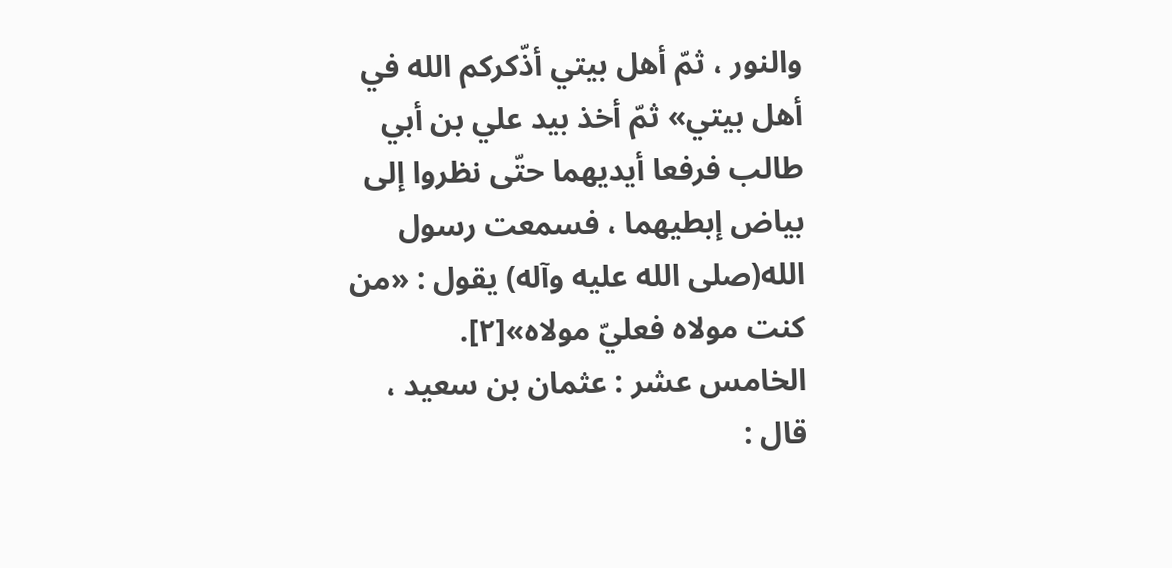والنور ، ثمّ أهل بيتي أذّكركم الله في أهل بيتي» ثمّ أخذ بيد علي بن أبي طالب فرفعا أيديهما حتّى نظروا إلى بياض إبطيهما ، فسمعت رسول الله(صلى الله عليه وآله) يقول : «من كنت مولاه فعليّ مولاه»[٢].
الخامس عشر : عثمان بن سعيد ، قال :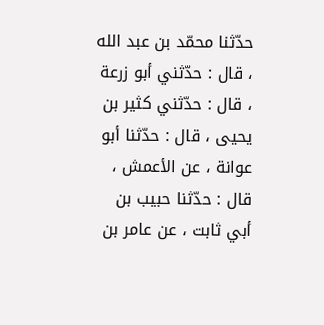حدّثنا محمّد بن عبد الله ، قال : حدّثني أبو زرعة ، قال : حدّثني كثير بن يحيى ، قال : حدّثنا أبو عوانة ، عن الأعمش ، قال : حدّثنا حبيب بن أبي ثابت ، عن عامر بن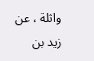واثلة ، عن زيد بن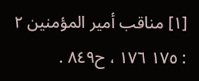[١] مناقب أمير المؤمنين ٢ : ١٧٥ ١٧٦ ، ح٨٤٩ .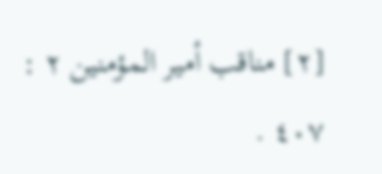[٢] مناقب أمير المؤمنين ٢ : ٤٠٧ .